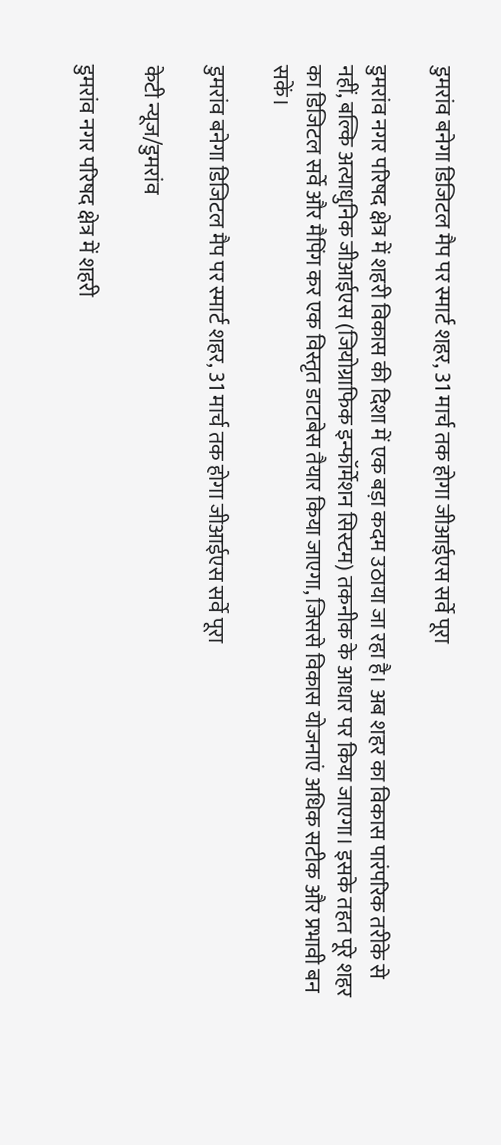डुमरांव बनेगा डिजिटल मैप पर स्मार्ट शहर, 31 मार्च तक होगा जीआईएस सर्वे पूरा

डुमरांव नगर परिषद क्षेत्र में शहरी विकास की दिशा में एक बड़ा कदम उठाया जा रहा है। अब शहर का विकास पारंपरिक तरीके से नहीं, बल्कि अत्याधुनिक जीआईएस (जियोग्राफिक इन्फॉर्मेशन सिस्टम) तकनीक के आधार पर किया जाएगा। इसके तहत पूरे शहर का डिजिटल सर्वे और मैपिंग कर एक विस्तृत डाटाबेस तैयार किया जाएगा, जिससे विकास योजनाएं अधिक सटीक और प्रभावी बन सकें।

डुमरांव बनेगा डिजिटल मैप पर स्मार्ट शहर, 31 मार्च तक होगा जीआईएस सर्वे पूरा

केटी न्यूज/डुमरांव

डुमरांव नगर परिषद क्षेत्र में शहरी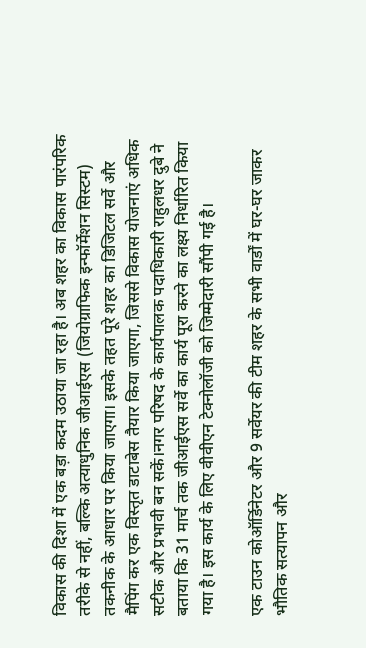विकास की दिशा में एक बड़ा कदम उठाया जा रहा है। अब शहर का विकास पारंपरिक तरीके से नहीं, बल्कि अत्याधुनिक जीआईएस (जियोग्राफिक इन्फॉर्मेशन सिस्टम) तकनीक के आधार पर किया जाएगा। इसके तहत पूरे शहर का डिजिटल सर्वे और मैपिंग कर एक विस्तृत डाटाबेस तैयार किया जाएगा, जिससे विकास योजनाएं अधिक सटीक और प्रभावी बन सकें।नगर परिषद के कार्यपालक पदाधिकारी राहुलधर दुबे ने बताया कि 31 मार्च तक जीआईएस सर्वे का कार्य पूरा करने का लक्ष्य निर्धारित किया गया है। इस कार्य के लिए वीवीएन टेक्नोलॉजी को जिम्मेदारी सौंपी गई है।

एक टाउन कोऑर्डिनेटर और 9 सर्वेयर की टीम शहर के सभी वार्डों में घर-घर जाकर भौतिक सत्यापन और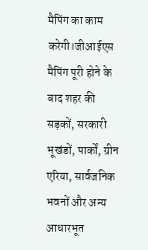मैपिंग का काम करेगी।जीआईएस मैपिंग पूरी होने के बाद शहर की सड़कों, सरकारी भूखंडों, पार्कों, ग्रीन एरिया, सार्वजनिक भवनों और अन्य आधारभूत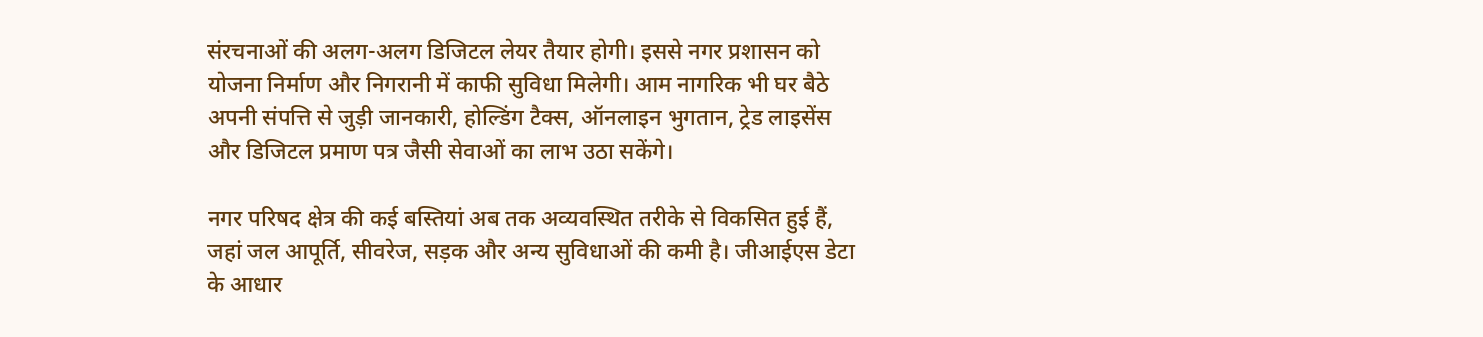संरचनाओं की अलग-अलग डिजिटल लेयर तैयार होगी। इससे नगर प्रशासन को योजना निर्माण और निगरानी में काफी सुविधा मिलेगी। आम नागरिक भी घर बैठे अपनी संपत्ति से जुड़ी जानकारी, होल्डिंग टैक्स, ऑनलाइन भुगतान, ट्रेड लाइसेंस और डिजिटल प्रमाण पत्र जैसी सेवाओं का लाभ उठा सकेंगे।

नगर परिषद क्षेत्र की कई बस्तियां अब तक अव्यवस्थित तरीके से विकसित हुई हैं, जहां जल आपूर्ति, सीवरेज, सड़क और अन्य सुविधाओं की कमी है। जीआईएस डेटा के आधार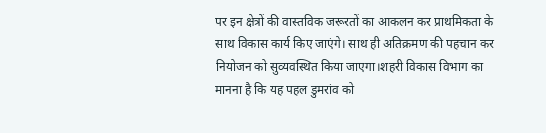पर इन क्षेत्रों की वास्तविक जरूरतों का आकलन कर प्राथमिकता के साथ विकास कार्य किए जाएंगे। साथ ही अतिक्रमण की पहचान कर नियोजन को सुव्यवस्थित किया जाएगा।शहरी विकास विभाग का मानना है कि यह पहल डुमरांव को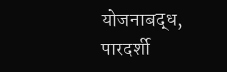योजनाबद्ध, पारदर्शी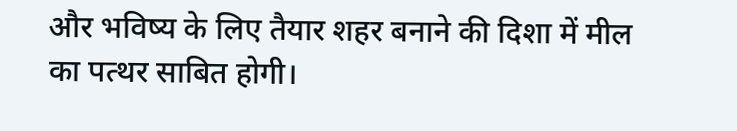और भविष्य के लिए तैयार शहर बनाने की दिशा में मील का पत्थर साबित होगी।